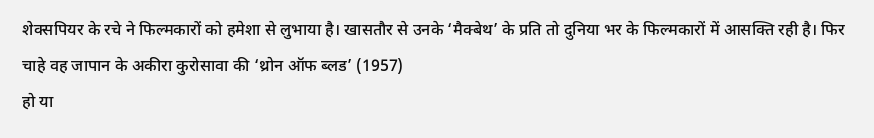शेक्सपियर के रचे ने फिल्मकारों को हमेशा से लुभाया है। खासतौर से उनके ‘मैक्बेथ’ के प्रति तो दुनिया भर के फिल्मकारों में आसक्ति रही है। फिर चाहे वह जापान के अकीरा कुरोसावा की ‘थ्रोन ऑफ ब्लड’ (1957)
हो या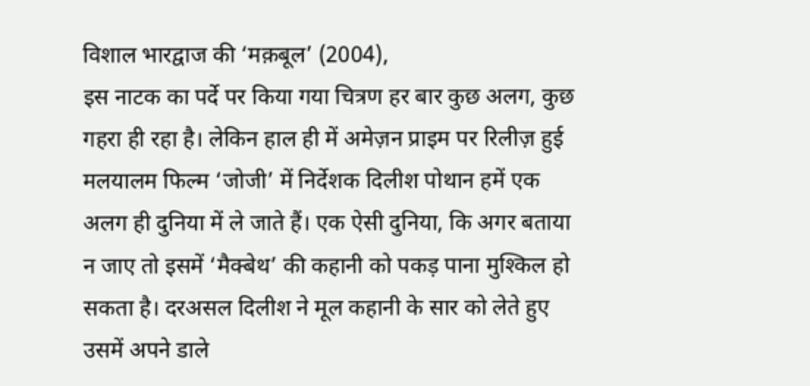विशाल भारद्वाज की ‘मक़बूल’ (2004),
इस नाटक का पर्दे पर किया गया चित्रण हर बार कुछ अलग, कुछ गहरा ही रहा है। लेकिन हाल ही में अमेज़न प्राइम पर रिलीज़ हुई मलयालम फिल्म ‘जोजी’ में निर्देशक दिलीश पोथान हमें एक अलग ही दुनिया में ले जाते हैं। एक ऐसी दुनिया, कि अगर बताया न जाए तो इसमें ‘मैक्बेथ’ की कहानी को पकड़ पाना मुश्किल हो सकता है। दरअसल दिलीश ने मूल कहानी के सार को लेते हुए उसमें अपने डाले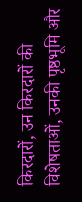किरदारों, उन किरदारों की विशेषताओं, उनकी पृष्ठभूमि और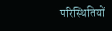परिस्थितियों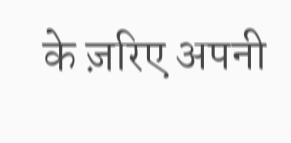के ज़रिए अपनी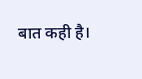बात कही है।